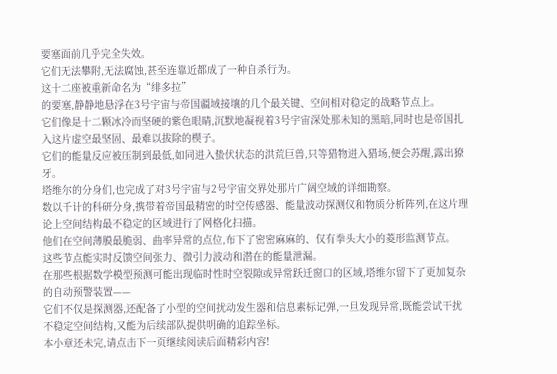要塞面前几乎完全失效。
它们无法攀附,无法腐蚀,甚至连靠近都成了一种自杀行为。
这十二座被重新命名为“绯多拉”
的要塞,静静地悬浮在3号宇宙与帝国疆域接壤的几个最关键、空间相对稳定的战略节点上。
它们像是十二颗冰冷而坚硬的紫色眼睛,沉默地凝视着3号宇宙深处那未知的黑暗,同时也是帝国扎入这片虚空最坚固、最难以拔除的楔子。
它们的能量反应被压制到最低,如同进入蛰伏状态的洪荒巨兽,只等猎物进入猎场,便会苏醒,露出獠牙。
塔维尔的分身们,也完成了对3号宇宙与2号宇宙交界处那片广阔空域的详细勘察。
数以千计的科研分身,携带着帝国最精密的时空传感器、能量波动探测仪和物质分析阵列,在这片理论上空间结构最不稳定的区域进行了网格化扫描。
他们在空间薄膜最脆弱、曲率异常的点位,布下了密密麻麻的、仅有拳头大小的菱形监测节点。
这些节点能实时反馈空间张力、微引力波动和潜在的能量泄漏。
在那些根据数学模型预测可能出现临时性时空裂隙或异常跃迁窗口的区域,塔维尔留下了更加复杂的自动预警装置——
它们不仅是探测器,还配备了小型的空间扰动发生器和信息素标记弹,一旦发现异常,既能尝试干扰不稳定空间结构,又能为后续部队提供明确的追踪坐标。
本小章还未完,请点击下一页继续阅读后面精彩内容!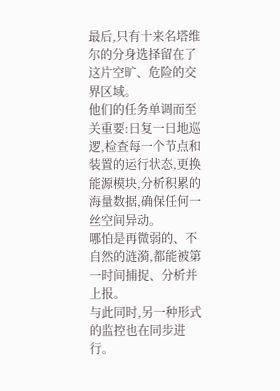最后,只有十来名塔维尔的分身选择留在了这片空旷、危险的交界区域。
他们的任务单调而至关重要:日复一日地巡逻,检查每一个节点和装置的运行状态,更换能源模块,分析积累的海量数据,确保任何一丝空间异动。
哪怕是再微弱的、不自然的涟漪,都能被第一时间捕捉、分析并上报。
与此同时,另一种形式的监控也在同步进行。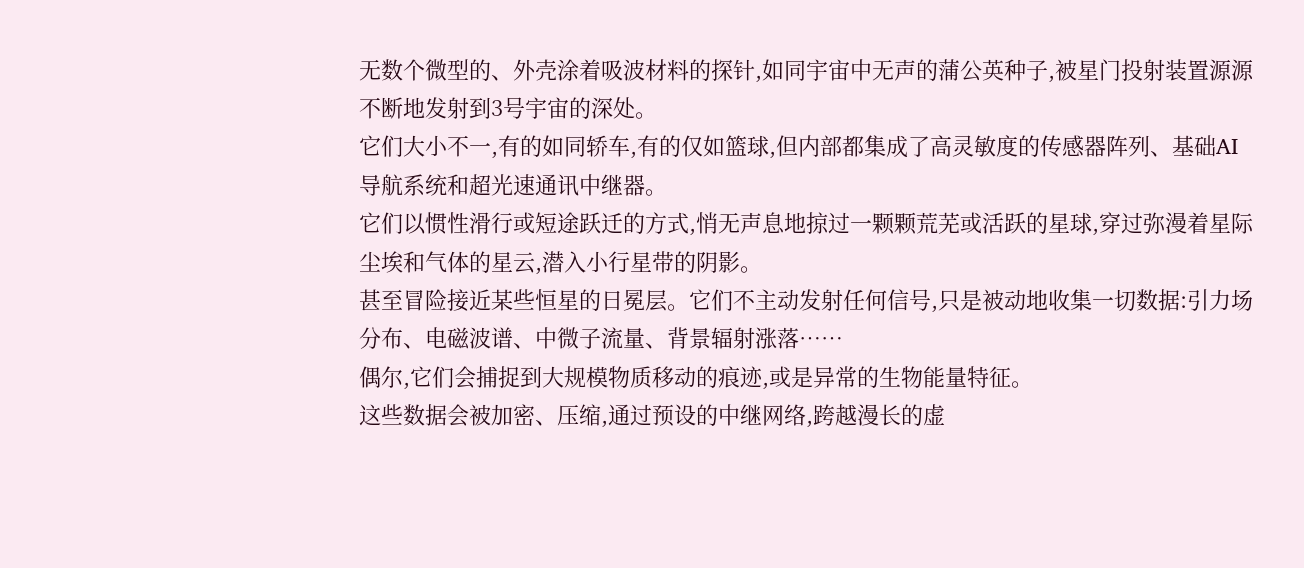无数个微型的、外壳涂着吸波材料的探针,如同宇宙中无声的蒲公英种子,被星门投射装置源源不断地发射到3号宇宙的深处。
它们大小不一,有的如同轿车,有的仅如篮球,但内部都集成了高灵敏度的传感器阵列、基础AI导航系统和超光速通讯中继器。
它们以惯性滑行或短途跃迁的方式,悄无声息地掠过一颗颗荒芜或活跃的星球,穿过弥漫着星际尘埃和气体的星云,潜入小行星带的阴影。
甚至冒险接近某些恒星的日冕层。它们不主动发射任何信号,只是被动地收集一切数据:引力场分布、电磁波谱、中微子流量、背景辐射涨落……
偶尔,它们会捕捉到大规模物质移动的痕迹,或是异常的生物能量特征。
这些数据会被加密、压缩,通过预设的中继网络,跨越漫长的虚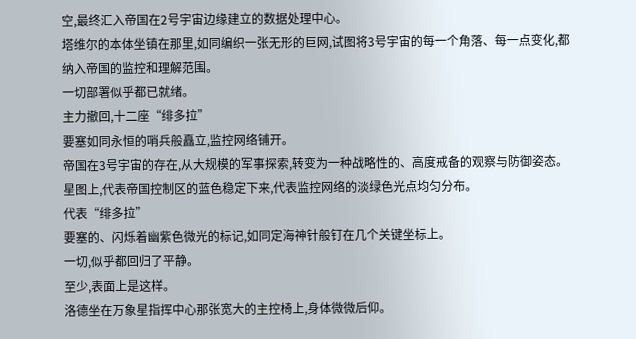空,最终汇入帝国在2号宇宙边缘建立的数据处理中心。
塔维尔的本体坐镇在那里,如同编织一张无形的巨网,试图将3号宇宙的每一个角落、每一点变化,都纳入帝国的监控和理解范围。
一切部署似乎都已就绪。
主力撤回,十二座“绯多拉”
要塞如同永恒的哨兵般矗立,监控网络铺开。
帝国在3号宇宙的存在,从大规模的军事探索,转变为一种战略性的、高度戒备的观察与防御姿态。
星图上,代表帝国控制区的蓝色稳定下来,代表监控网络的淡绿色光点均匀分布。
代表“绯多拉”
要塞的、闪烁着幽紫色微光的标记,如同定海神针般钉在几个关键坐标上。
一切,似乎都回归了平静。
至少,表面上是这样。
洛德坐在万象星指挥中心那张宽大的主控椅上,身体微微后仰。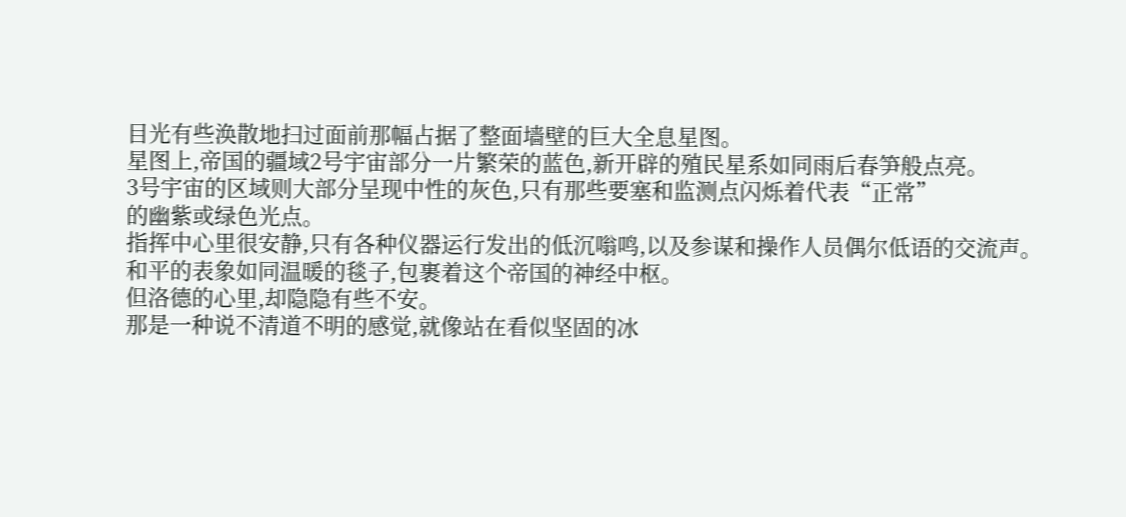目光有些涣散地扫过面前那幅占据了整面墙壁的巨大全息星图。
星图上,帝国的疆域2号宇宙部分一片繁荣的蓝色,新开辟的殖民星系如同雨后春笋般点亮。
3号宇宙的区域则大部分呈现中性的灰色,只有那些要塞和监测点闪烁着代表“正常”
的幽紫或绿色光点。
指挥中心里很安静,只有各种仪器运行发出的低沉嗡鸣,以及参谋和操作人员偶尔低语的交流声。
和平的表象如同温暖的毯子,包裹着这个帝国的神经中枢。
但洛德的心里,却隐隐有些不安。
那是一种说不清道不明的感觉,就像站在看似坚固的冰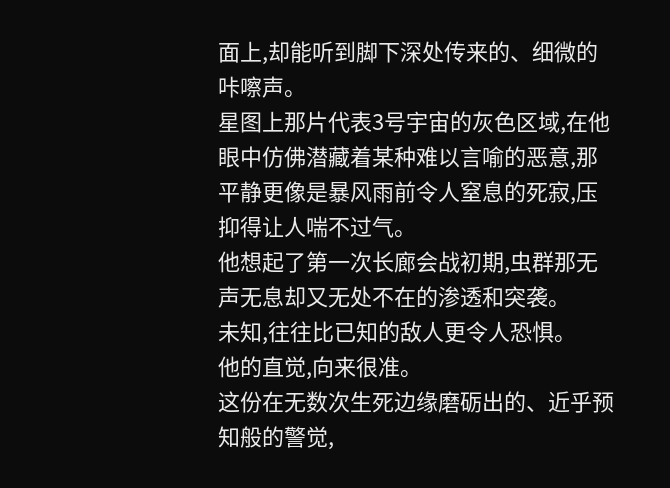面上,却能听到脚下深处传来的、细微的咔嚓声。
星图上那片代表3号宇宙的灰色区域,在他眼中仿佛潜藏着某种难以言喻的恶意,那平静更像是暴风雨前令人窒息的死寂,压抑得让人喘不过气。
他想起了第一次长廊会战初期,虫群那无声无息却又无处不在的渗透和突袭。
未知,往往比已知的敌人更令人恐惧。
他的直觉,向来很准。
这份在无数次生死边缘磨砺出的、近乎预知般的警觉,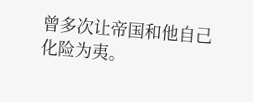曾多次让帝国和他自己化险为夷。